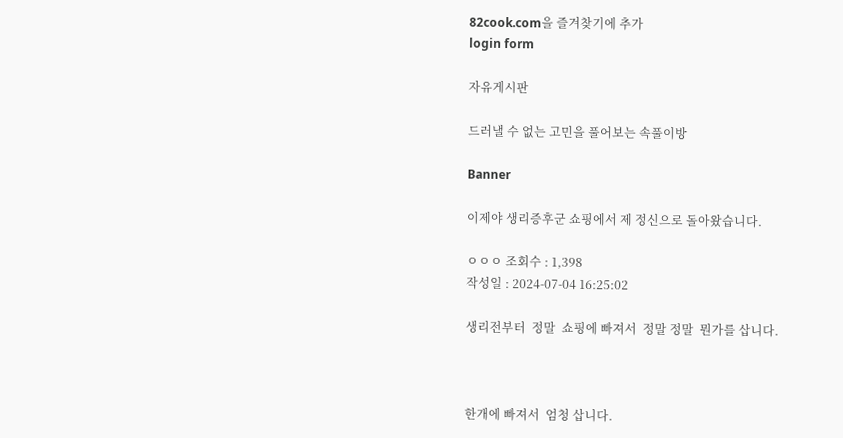82cook.com을 즐겨찾기에 추가
login form

자유게시판

드러낼 수 없는 고민을 풀어보는 속풀이방

Banner

이제야 생리증후군 쇼핑에서 제 정신으로 돌아왔습니다.

ㅇㅇㅇ 조회수 : 1,398
작성일 : 2024-07-04 16:25:02

생리전부터  정말  쇼핑에 빠져서  정말 정말  뭔가를 삽니다.



한개에 빠져서  엄청 삽니다.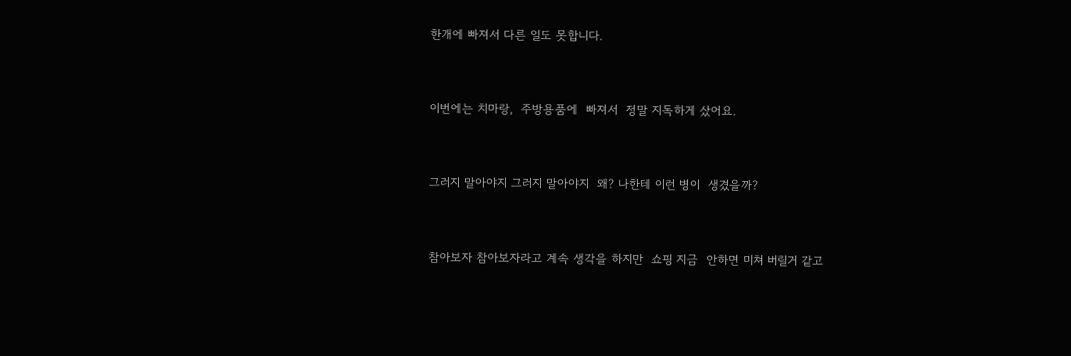한개에 빠져서 다른 일도 못합니다.



이번에는 치마랑,  주방용품에  빠져서  정말 지독하게 샀어요.



그러지 말아야지 그러지 말아야지  왜? 나한테 이런 병이  생겼을까?



참아보자 참아보자라고 계속 생각을 하지만  쇼핑 지금  안하면 미쳐 버릴거 같고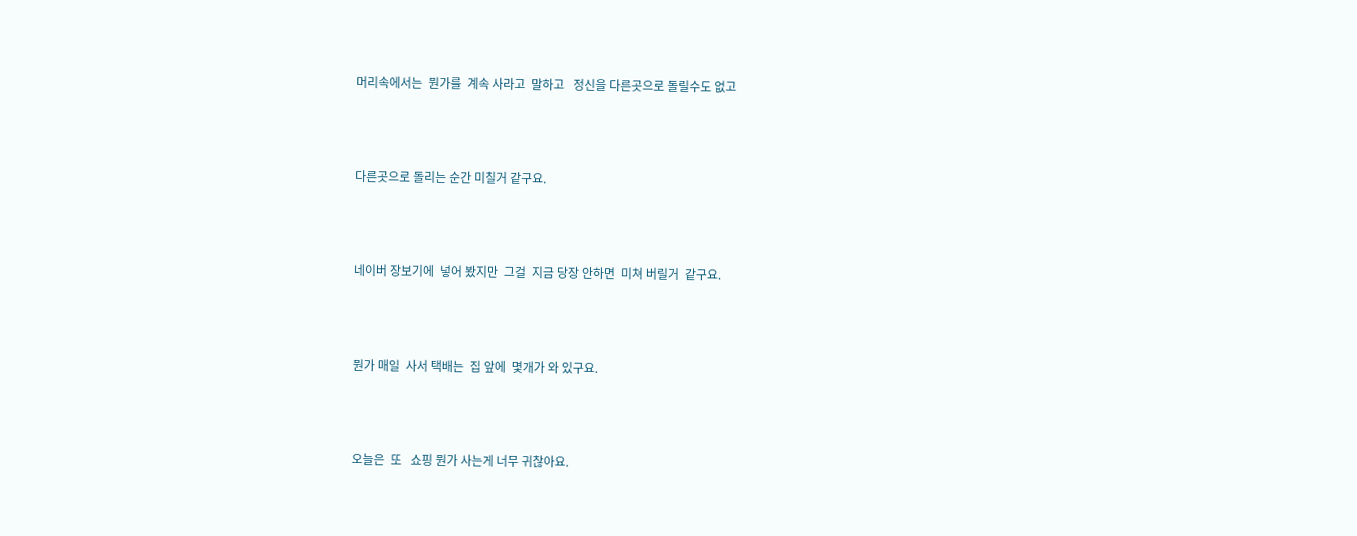머리속에서는  뭔가를  계속 사라고  말하고   정신을 다른곳으로 돌릴수도 없고



다른곳으로 돌리는 순간 미칠거 같구요.



네이버 장보기에  넣어 봤지만  그걸  지금 당장 안하면  미쳐 버릴거  같구요.



뭔가 매일  사서 택배는  집 앞에  몇개가 와 있구요.



오늘은  또   쇼핑 뭔가 사는게 너무 귀찮아요.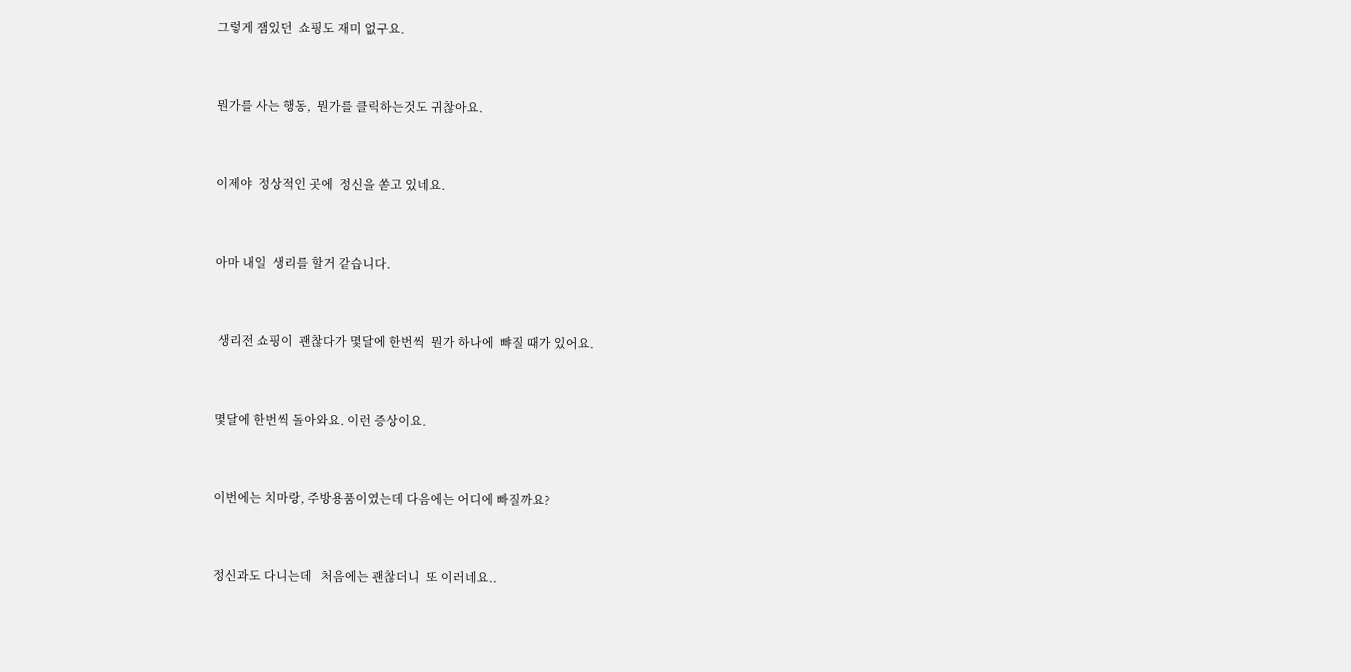그렇게 잼있던  쇼핑도 재미 없구요.



뭔가를 사는 행동,  뭔가를 클릭하는것도 귀찮아요.



이제야  정상적인 곳에  정신을 쏟고 있네요.



아마 내일  생리를 할거 같습니다.



 생리전 쇼핑이  괜찮다가 몇달에 한번씩  뭔가 하나에  뺘질 때가 있어요.



몇달에 한번씩 돌아와요. 이런 증상이요.



이번에는 치마랑, 주방용품이였는데 다음에는 어디에 빠질까요?



정신과도 다니는데   처음에는 괜찮더니  또 이러네요..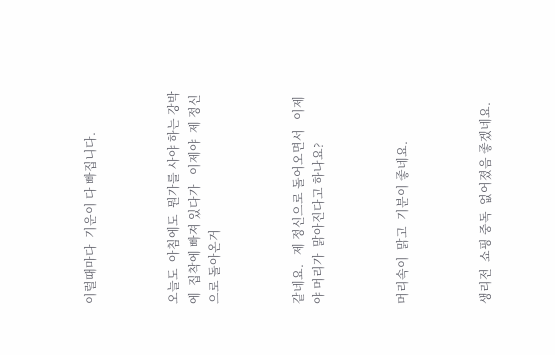이럴때마다  기운이 다 빠집니다.



오늘도  아침에도  뭔가를 사야 하는 강박에  집착에 빠져 있다가   이제야  제 정신으로 돌아온거



같네요.   제 정신으로 돌어오면서   이제야 머리가  맑아진다고 하나요?



머리속이  맑고  기분이 좋네요.



생리전  쇼핑 중독  없어졌음 좋겠네요.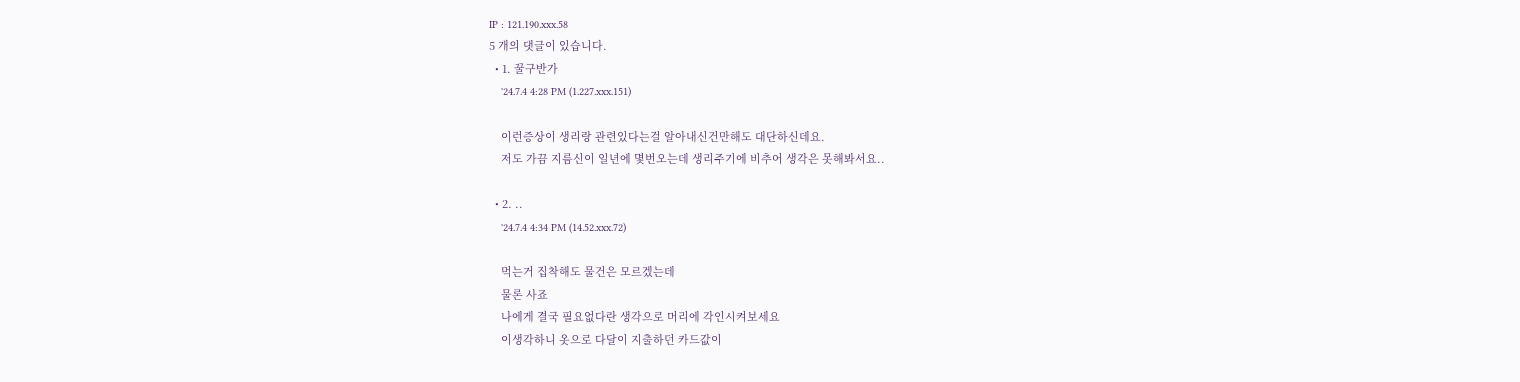IP : 121.190.xxx.58
5 개의 댓글이 있습니다.
  • 1. 꿀구반가
    '24.7.4 4:28 PM (1.227.xxx.151)

    이런증상이 생리랑 관련있다는걸 알아내신건만해도 대단하신데요.
    저도 가끔 지름신이 일년에 몇번오는데 생리주기에 비추어 생각은 못해봐서요..

  • 2. ..
    '24.7.4 4:34 PM (14.52.xxx.72)

    먹는거 집착해도 물건은 모르겠는데
    물론 사죠
    나에게 결국 필요없다란 생각으로 머리에 각인시켜보세요
    이생각하니 옷으로 다달이 지출하던 카드값이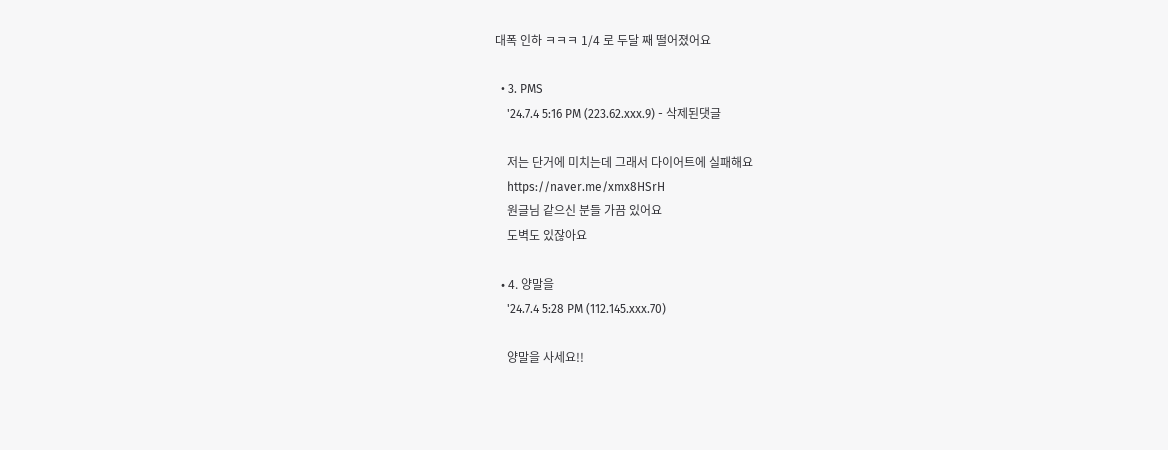대폭 인하 ㅋㅋㅋ 1/4 로 두달 째 떨어졌어요

  • 3. PMS
    '24.7.4 5:16 PM (223.62.xxx.9) - 삭제된댓글

    저는 단거에 미치는데 그래서 다이어트에 실패해요
    https://naver.me/xmx8HSrH
    원글님 같으신 분들 가끔 있어요
    도벽도 있잖아요

  • 4. 양말을
    '24.7.4 5:28 PM (112.145.xxx.70)

    양말을 사세요!!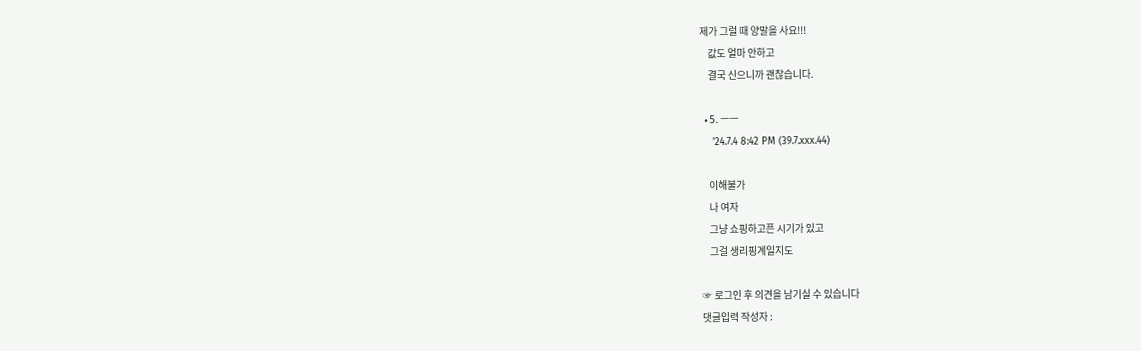제가 그럴 때 양말을 사요!!!
    값도 얼마 안하고
    결국 신으니까 괜찮습니다.

  • 5. ㅡㅡ
    '24.7.4 8:42 PM (39.7.xxx.44)

    이해불가
    나 여자
    그냥 쇼핑하고픈 시기가 있고
    그걸 생리핑계일지도

☞ 로그인 후 의견을 남기실 수 있습니다
댓글입력 작성자 :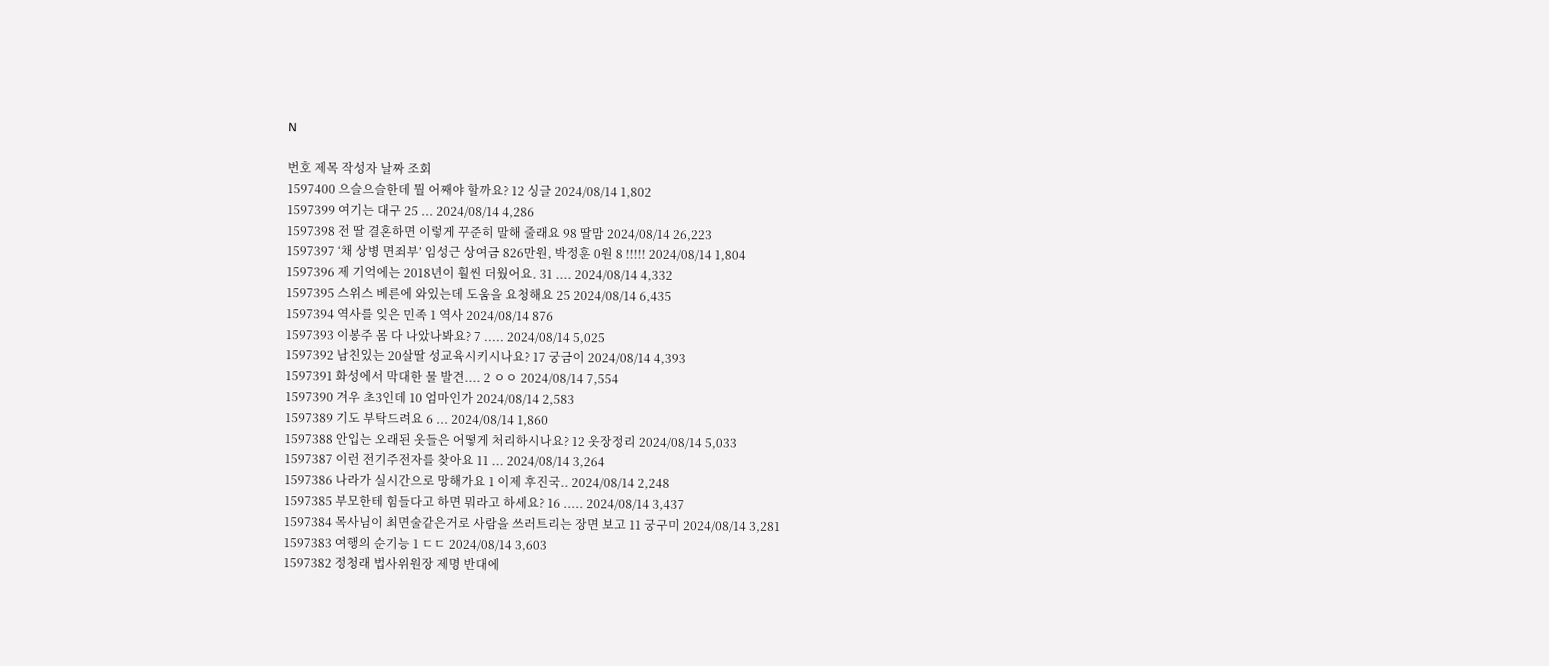N

번호 제목 작성자 날짜 조회
1597400 으슬으슬한데 뭘 어째야 할까요? 12 싱글 2024/08/14 1,802
1597399 여기는 대구 25 ... 2024/08/14 4,286
1597398 전 딸 결혼하면 이렇게 꾸준히 말해 줄래요 98 딸맘 2024/08/14 26,223
1597397 ‘채 상병 면죄부’ 임성근 상여금 826만원, 박정훈 0원 8 !!!!! 2024/08/14 1,804
1597396 제 기억에는 2018년이 훨씬 더웠어요. 31 .... 2024/08/14 4,332
1597395 스위스 베른에 와있는데 도움을 요청해요 25 2024/08/14 6,435
1597394 역사를 잊은 민족 1 역사 2024/08/14 876
1597393 이봉주 몸 다 나았나봐요? 7 ..... 2024/08/14 5,025
1597392 남친있는 20살딸 성교육시키시나요? 17 궁금이 2024/08/14 4,393
1597391 화성에서 막대한 물 발견.... 2 ㅇㅇ 2024/08/14 7,554
1597390 겨우 초3인데 10 엄마인가 2024/08/14 2,583
1597389 기도 부탁드려요 6 ... 2024/08/14 1,860
1597388 안입는 오래된 옷들은 어떻게 처리하시나요? 12 옷장정리 2024/08/14 5,033
1597387 이런 전기주전자를 찾아요 11 ... 2024/08/14 3,264
1597386 나라가 실시간으로 망해가요 1 이제 후진국.. 2024/08/14 2,248
1597385 부모한테 힘들다고 하면 뭐라고 하세요? 16 ..... 2024/08/14 3,437
1597384 목사님이 최면술같은거로 사람을 쓰러트리는 장면 보고 11 궁구미 2024/08/14 3,281
1597383 여행의 순기능 1 ㄷㄷ 2024/08/14 3,603
1597382 정청래 법사위원장 제명 반대에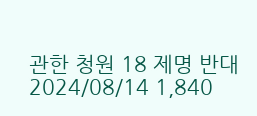관한 청원 18 제명 반대 2024/08/14 1,840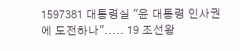1597381 대통령실 "윤 대통령 인사권에 도전하나"..... 19 조선왕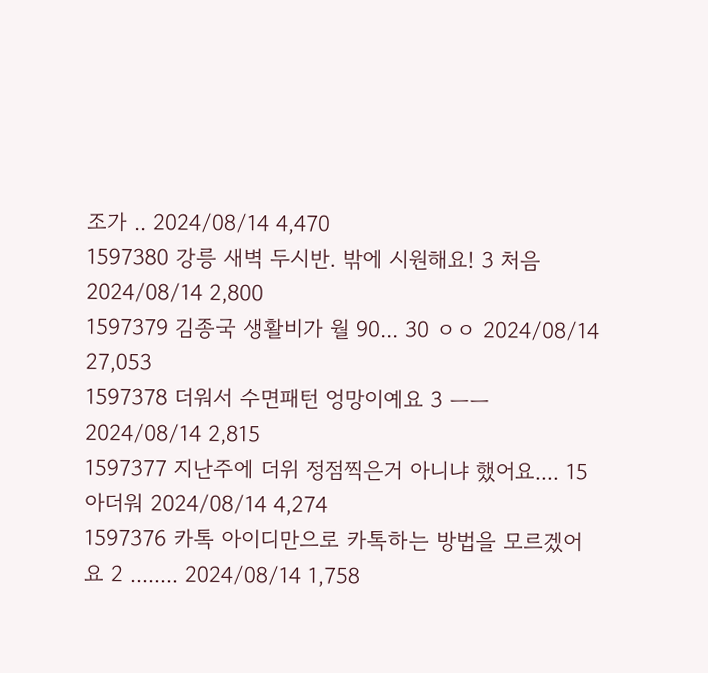조가 .. 2024/08/14 4,470
1597380 강릉 새벽 두시반. 밖에 시원해요! 3 처음 2024/08/14 2,800
1597379 김종국 생활비가 월 90... 30 ㅇㅇ 2024/08/14 27,053
1597378 더워서 수면패턴 엉망이예요 3 ㅡㅡ 2024/08/14 2,815
1597377 지난주에 더위 정점찍은거 아니냐 했어요.... 15 아더워 2024/08/14 4,274
1597376 카톡 아이디만으로 카톡하는 방법을 모르겠어요 2 ........ 2024/08/14 1,758